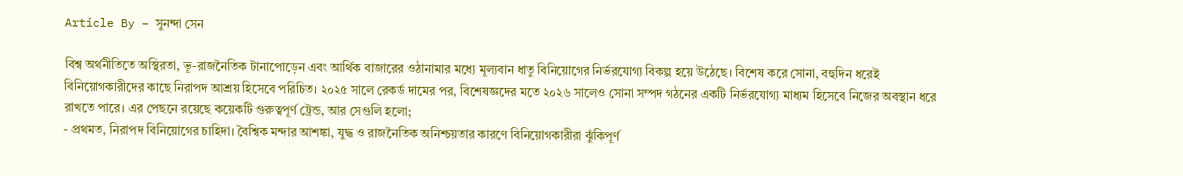Article By – সুনন্দা সেন

বিশ্ব অর্থনীতিতে অস্থিরতা, ভূ-রাজনৈতিক টানাপোড়েন এবং আর্থিক বাজারের ওঠানামার মধ্যে মূল্যবান ধাতু বিনিয়োগের নির্ভরযোগ্য বিকল্প হয়ে উঠেছে। বিশেষ করে সোনা, বহুদিন ধরেই বিনিয়োগকারীদের কাছে নিরাপদ আশ্রয় হিসেবে পরিচিত। ২০২৫ সালে রেকর্ড দামের পর, বিশেষজ্ঞদের মতে ২০২৬ সালেও সোনা সম্পদ গঠনের একটি নির্ভরযোগ্য মাধ্যম হিসেবে নিজের অবস্থান ধরে রাখতে পারে। এর পেছনে রয়েছে কয়েকটি গুরুত্বপূর্ণ ট্রেন্ড, আর সেগুলি হলো;
- প্রথমত, নিরাপদ বিনিয়োগের চাহিদা। বৈশ্বিক মন্দার আশঙ্কা, যুদ্ধ ও রাজনৈতিক অনিশ্চয়তার কারণে বিনিয়োগকারীরা ঝুঁকিপূর্ণ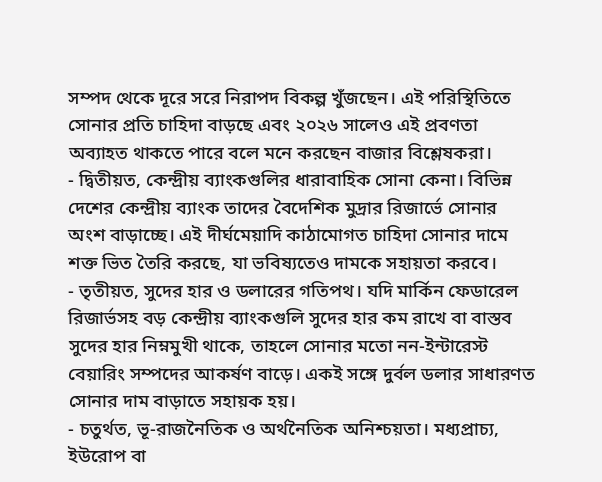সম্পদ থেকে দূরে সরে নিরাপদ বিকল্প খুঁজছেন। এই পরিস্থিতিতে সোনার প্রতি চাহিদা বাড়ছে এবং ২০২৬ সালেও এই প্রবণতা অব্যাহত থাকতে পারে বলে মনে করছেন বাজার বিশ্লেষকরা।
- দ্বিতীয়ত, কেন্দ্রীয় ব্যাংকগুলির ধারাবাহিক সোনা কেনা। বিভিন্ন দেশের কেন্দ্রীয় ব্যাংক তাদের বৈদেশিক মুদ্রার রিজার্ভে সোনার অংশ বাড়াচ্ছে। এই দীর্ঘমেয়াদি কাঠামোগত চাহিদা সোনার দামে শক্ত ভিত তৈরি করছে, যা ভবিষ্যতেও দামকে সহায়তা করবে।
- তৃতীয়ত, সুদের হার ও ডলারের গতিপথ। যদি মার্কিন ফেডারেল রিজার্ভসহ বড় কেন্দ্রীয় ব্যাংকগুলি সুদের হার কম রাখে বা বাস্তব সুদের হার নিম্নমুখী থাকে, তাহলে সোনার মতো নন-ইন্টারেস্ট বেয়ারিং সম্পদের আকর্ষণ বাড়ে। একই সঙ্গে দুর্বল ডলার সাধারণত সোনার দাম বাড়াতে সহায়ক হয়।
- চতুর্থত, ভূ-রাজনৈতিক ও অর্থনৈতিক অনিশ্চয়তা। মধ্যপ্রাচ্য, ইউরোপ বা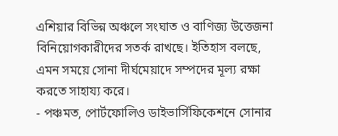এশিয়ার বিভিন্ন অঞ্চলে সংঘাত ও বাণিজ্য উত্তেজনা বিনিয়োগকারীদের সতর্ক রাখছে। ইতিহাস বলছে, এমন সময়ে সোনা দীর্ঘমেয়াদে সম্পদের মূল্য রক্ষা করতে সাহায্য করে।
- পঞ্চমত, পোর্টফোলিও ডাইভার্সিফিকেশনে সোনার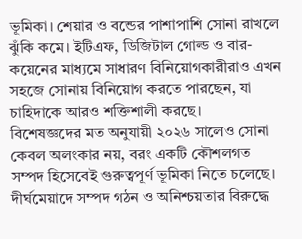ভূমিকা। শেয়ার ও বন্ডের পাশাপাশি সোনা রাখলে ঝুঁকি কমে। ইটিএফ, ডিজিটাল গোল্ড ও বার-কয়েনের মাধ্যমে সাধারণ বিনিয়োগকারীরাও এখন সহজে সোনায় বিনিয়োগ করতে পারছেন, যা চাহিদাকে আরও শক্তিশালী করছে।
বিশেষজ্ঞদের মত অনুযায়ী ২০২৬ সালেও সোনা কেবল অলংকার নয়, বরং একটি কৌশলগত সম্পদ হিসেবেই গুরুত্বপূর্ণ ভূমিকা নিতে চলেছে। দীর্ঘমেয়াদে সম্পদ গঠন ও অনিশ্চয়তার বিরুদ্ধে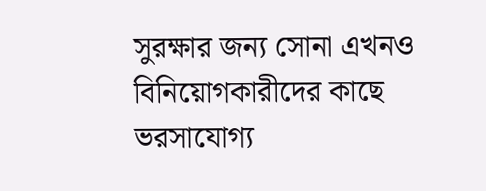সুরক্ষার জন্য সোনা এখনও বিনিয়োগকারীদের কাছে ভরসাযোগ্য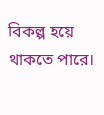বিকল্প হয়ে থাকতে পারে।